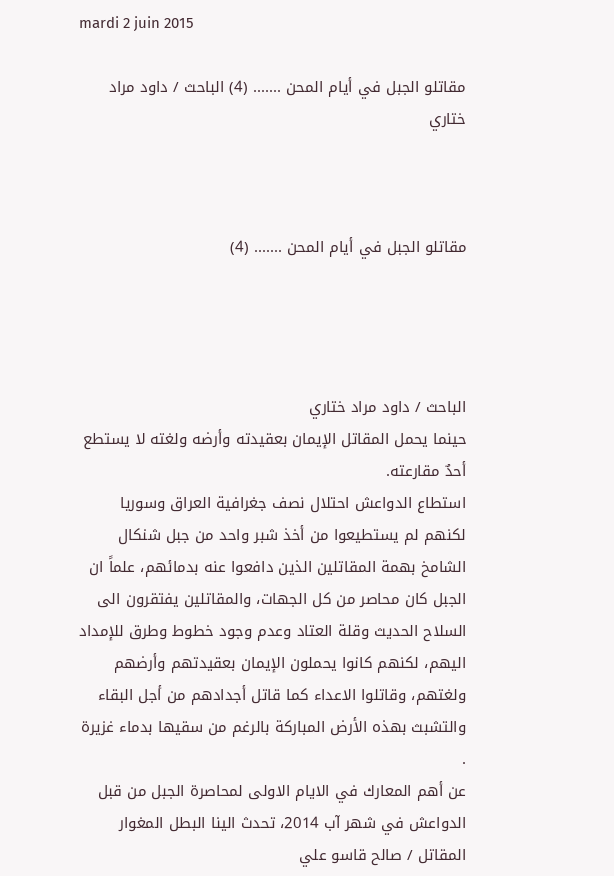mardi 2 juin 2015

مقاتلو الجبل في أيام المحن ....... (4) الباحث / داود مراد ختاري



مقاتلو الجبل في أيام المحن ....... (4)




الباحث / داود مراد ختاري
حينما يحمل المقاتل الإيمان بعقيدته وأرضه ولغته لا يستطع أحدٌ مقارعته.
استطاع الدواعش احتلال نصف جغرافية العراق وسوريا لكنهم لم يستطيعوا من أخذ شبر واحد من جبل شنكال الشامخ بهمة المقاتلين الذين دافعوا عنه بدمائهم، علماً ان الجبل كان محاصر من كل الجهات، والمقاتلين يفتقرون الى السلاح الحديث وقلة العتاد وعدم وجود خطوط وطرق للإمداد اليهم، لكنهم كانوا يحملون الإيمان بعقيدتهم وأرضهم ولغتهم، وقاتلوا الاعداء كما قاتل أجدادهم من أجل البقاء والتشبث بهذه الأرض المباركة بالرغم من سقيها بدماء غزيرة .
عن أهم المعارك في الايام الاولى لمحاصرة الجبل من قبل الدواعش في شهر آب 2014، تحدث الينا البطل المغوار المقاتل / صالح قاسو علي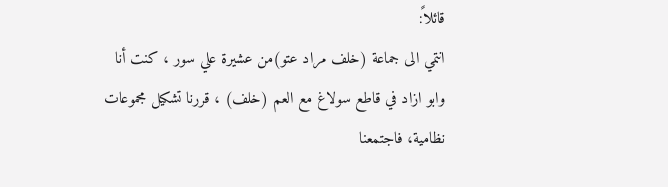قائلاً:
انتمي الى جماعة (خلف مراد عتو)من عشيرة علي سور ، كنت أنا وابو ازاد في قاطع سولاغ مع العم (خلف) ، قررنا تشكيل مجموعات نظامية، فاجتمعنا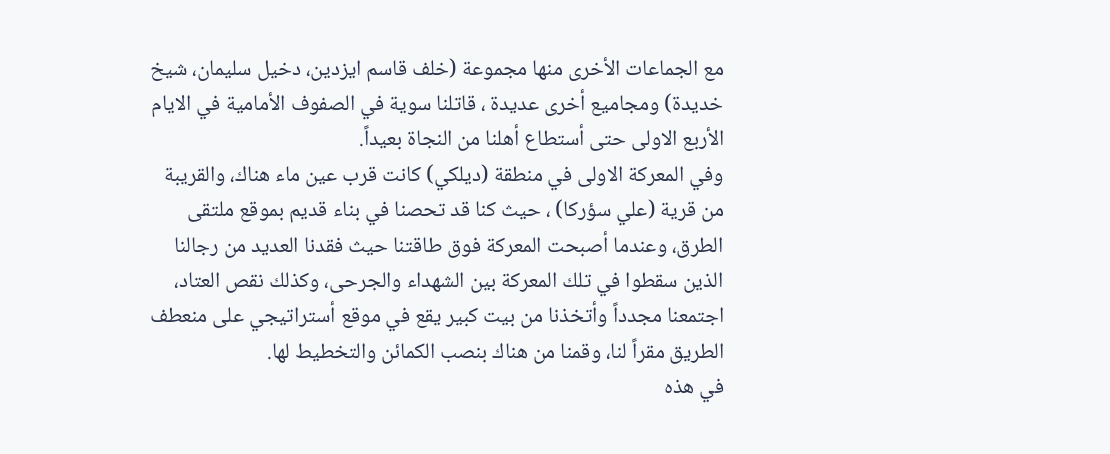مع الجماعات الأخرى منها مجموعة (خلف قاسم ايزدين، دخيل سليمان، شيخ خديدة) ومجاميع أخرى عديدة ، قاتلنا سوية في الصفوف الأمامية في الايام الأربع الاولى حتى أستطاع أهلنا من النجاة بعيداً.
وفي المعركة الاولى في منطقة (ديلكي) كانت قرب عين ماء هناك، والقريبة من قرية (علي سؤركا) ، حيث كنا قد تحصنا في بناء قديم بموقع ملتقى الطرق، وعندما أصبحت المعركة فوق طاقتنا حيث فقدنا العديد من رجالنا الذين سقطوا في تلك المعركة بين الشهداء والجرحى، وكذلك نقص العتاد، اجتمعنا مجدداً وأتخذنا من بيت كبير يقع في موقع أستراتيجي على منعطف الطريق مقراً لنا، وقمنا من هناك بنصب الكمائن والتخطيط لها.
في هذه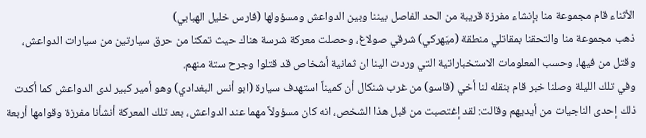الأثناء قام مجموعة منا بإنشاء مفرزة قريبة من الحد الفاصل بيننا وبين الدواعش ومسؤولها (فارس خليل الهبابي)
ذهب مجموعة منا والتحقنا بمقاتلي منطقة (ميَهركي) شرقي صولاغ، وحصلت معركة شرسة هناك حيث تمكنا من حرق سيارتين من سيارات الدواعش، وقتل من فيها، وحسب المعلومات الاستخباراتية التي وردت الينا ان ثمانية أشخاص قد قتلوا وجرح ستة منهم.
وفي تلك الليلة وصلنا خبر قام بنقله لنا أخي (قاسو) من غرب شنكال أن كميناً استهدف سيارة (ابو أنس البغدادي) وهو أمير كبير لدى الدواعش كما أكدت ذلك إحدى الناجيات من أيديهم وقالت: لقد إغتصبت من قبل هذا الشخص، انه كان مسؤولاً مهما عند الدواعش، بعد تلك المعركة أنشأنا مفرزة وقوامها أربعة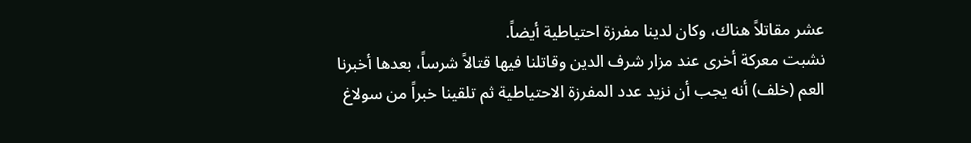عشر مقاتلاً هناك، وكان لدينا مفرزة احتياطية أيضاً.
نشبت معركة أخرى عند مزار شرف الدين وقاتلنا فيها قتالاً شرساً، بعدها أخبرنا العم (خلف) أنه يجب أن نزيد عدد المفرزة الاحتياطية ثم تلقينا خبراً من سولاغ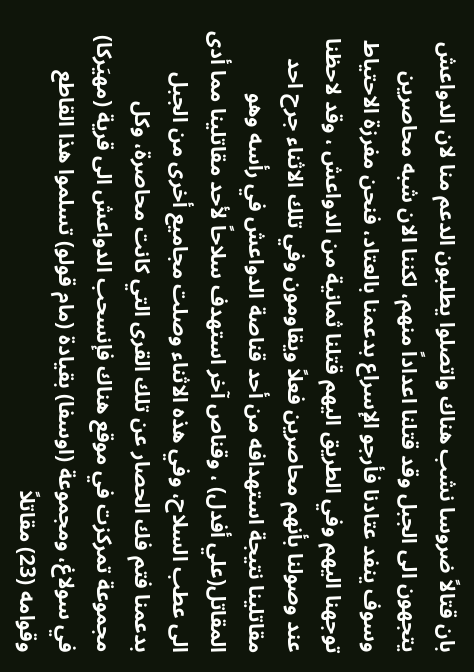بان قتالاً ضروسا نشب هناك واتصلوا يطلبون الدعم منا لان الدواعش يتجهون الى الجبل وقد قتلنا اعداداً منهم، لكننا الان شبه محاصرين وسوف ينفد عتادنا فأرجو الإسراع بدعمنا بالعتاد، فنحن مفرزة الاحتياط توجهنا اليهم وفي الطريق اليهم قتلنا ثمانية من الدواعش ، وقد لاحظنا عند وصولنا بأنهم محاصرين فعلاً ويقاومون وفي تلك الاثناء جرح احد مقاتلينا نتيجة استهدافه من أحد قناصة الدواعش في رأسه وهو المقاتل(علي أفدل) ، وقناص آخر استهدف سلاحاً لأحد مقاتلينا مما أدى الى عطب السلاح، وفي هذه الاثناء وصلت مجاميع أخرى من الجبل بدعمنا فتم فك الحصار عن تلك القرى التي كانت محاصرة، وكل مجموعة تمركزت في موقع هناك فإنسحب الدواعش الى قرية (مهيَركا) في سولاغ، ومجموعة (اوسفا) بقيادة (مام قولو) تسلموا هذا القاطع وقوامه (23) مقاتلاً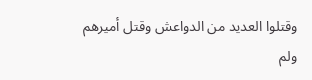وقتلوا العديد من الدواعش وقتل أميرهم ولم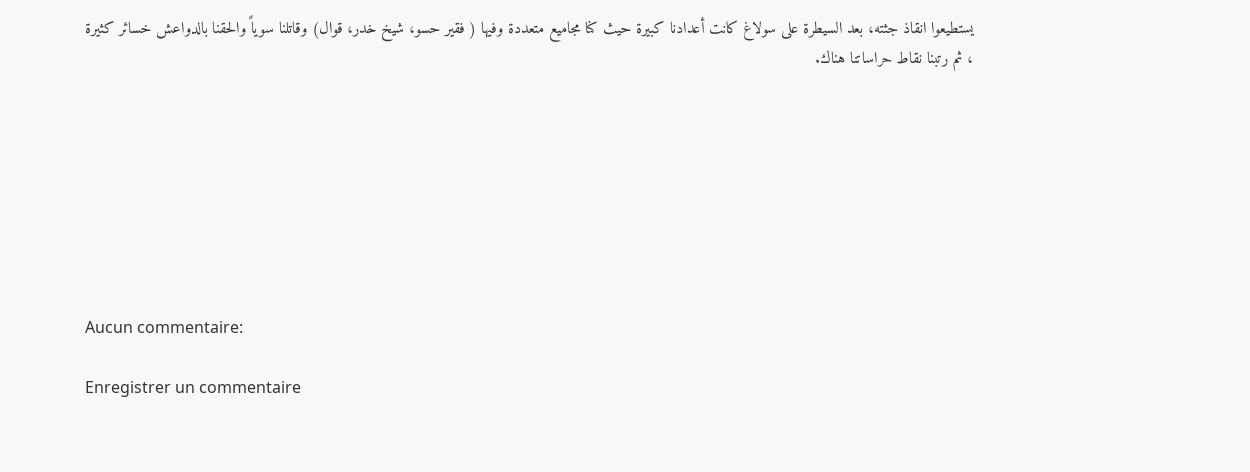يستطيعوا انقاذ جثته، بعد السيطرة على سولاغ كانت أعدادنا كبيرة حيث كنا مجاميع متعددة وفيها ( فقير حسو، شيخ خدر، قوال) وقاتلنا سوياً والحقنا بالدواعش خسائر كثيرة ، ثم رتبنا نقاط حراساتنا هناك.








Aucun commentaire:

Enregistrer un commentaire